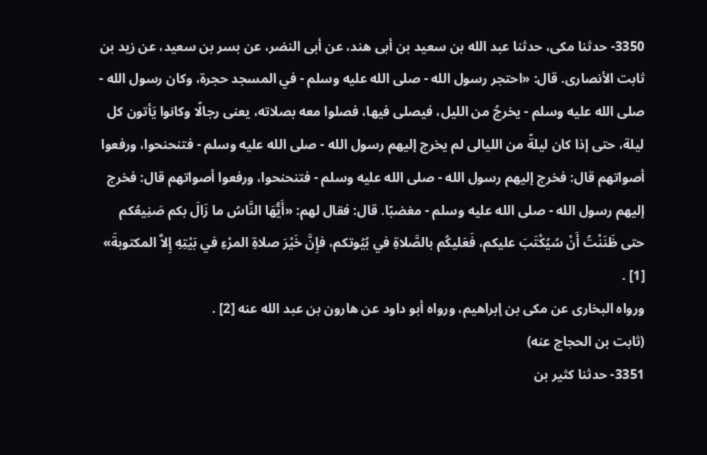3350- حدثنا مكى، حدثنا عبد الله بن سعيد بن أبى هند، عن أبى النضر، عن بسر بن سعيد، عن زيد بن ثابت الأنصارى. قال: «احتجر رسول الله - صلى الله عليه وسلم - في المسجد حجرة، وكان رسول الله - صلى الله عليه وسلم - يخرجُ من الليل، فيصلى فيها، فصلوا معه بصلاته، يعنى رجالًا وكانوا يَأتون كل ليلة، حتى إذا كان ليلةً من الليالى لم يخرج إليهم رسول الله - صلى الله عليه وسلم - فتنحنحوا، ورفعوا أصواتهم قال: فخرج إليهم رسول الله - صلى الله عليه وسلم - فتنحنحوا، ورفعوا أصواتهم قال: فخرج إليهم رسول الله - صلى الله عليه وسلم - مغضبًا. قال: فقال لهم: «أَيُّهَا النَّاسُ ما زَالَ بكم صَنِيعُكم حتى ظَنَنْتُ أَنْ سُيُكْتَبَ عليكم، فَعَليكُم بالصَّلاةِ في بُيُوتكم، فإِنَّ خَيْرَ صلاةِ المرْءِ في بَيْتِهِ إِلاَّ المكتوبةَ» [1] .
ورواه البخارى عن مكى بن إبراهيم، ورواه أبو داود عن هارون بن عبد الله عنه [2] .
(ثابت بن الحجاج عنه)
3351- حدثنا كثير بن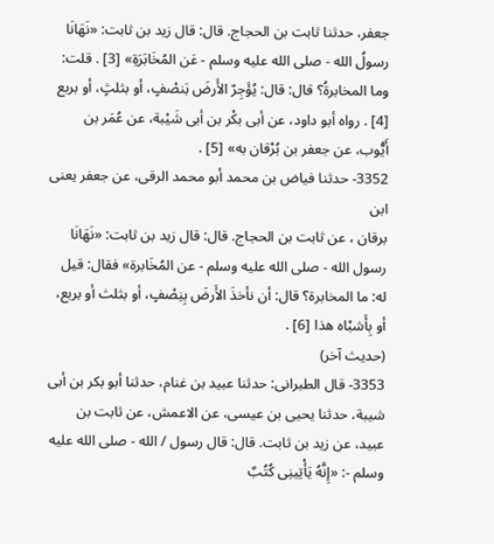جعفر، حدثنا ثابت بن الحجاج. قال: قال زيد بن ثابت: «نَهَانَا رسولُ الله - صلى الله عليه وسلم - عَن المُخَابَرَةِ» [3] . قلت: وما المخابرةُ؟ قال: قال: يُؤَجِرّ الأَرضَ بَنصْفٍ، أو بثلثٍ، أو بربع [4] . رواه أبو داود، عن أبى بكْر بن أبى شَيْبة، عن عُمَر بن أَيُّوب، عن جعفر بن بُرْقان به» [5] .
3352- حدثنا فياض بن محمد أبو محمد الرقى، عن جعفر يعنى ابن
برقان ، عن ثابت بن الحجاج. قال: قال زيد بن ثابت: «نَهَانَا رسول الله - صلى الله عليه وسلم - عن المُخَابرة» فقال: قيل له: ما المخابرة؟ قال: أن نأخذَ الأَرضَ بِنِصْفٍ، أو بثلث أو بربع، أو بِأَشبْاه هذا [6] .
(حديث آخر)
3353- قال الطبرانى: حدثنا عبيد بن غنام، حدثنا أبو بكر بن أبى شيبة، حدثنا يحيى بن عيسى، عن الاعمش، عن ثابت بن عبيد، عن زيد بن ثابت. قال: قال رسول / الله - صلى الله عليه وسلم -: «إِنَّهُ يَأْتِينِى كُتُبٌ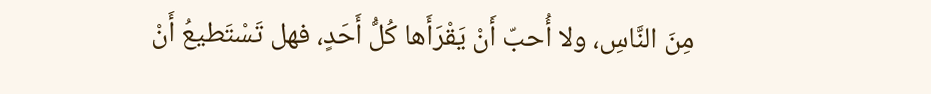مِنَ النَّاسِ، ولا أُحبّ أَنْ يَقْرَأَها كُلُّ أَحَدٍ، فهل تَسْتَطيعُ أَنْ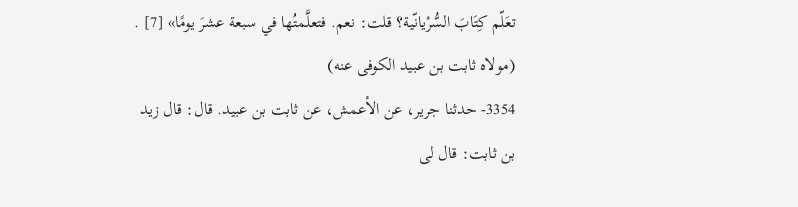تعَلّم كِتَابَ السُّرْيانّية؟ قلت: نعم. فتعلَّمتُها في سبعة عشرَ يومًا» [7] .
(مولاه ثابت بن عبيد الكوفى عنه)
3354- حدثنا جرير، عن الأعمش، عن ثابت بن عبيد. قال: قال زيد بن ثابت: قال لى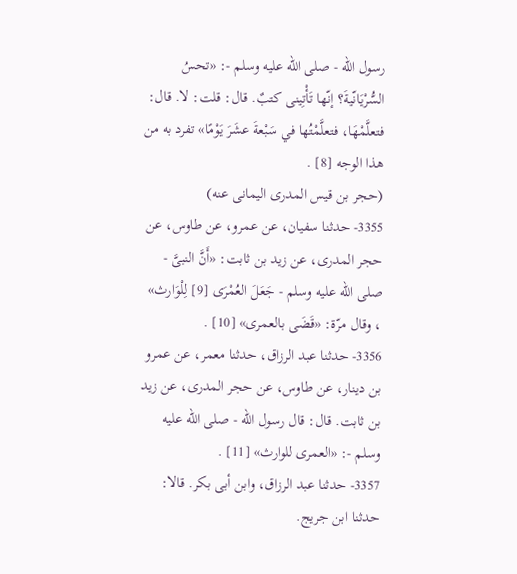رسول الله - صلى الله عليه وسلم -: «تحسُ السُّرْيَانّيةَ؟ إنّها تَأْتِينى كتبٌ. قال: قلت: لا. قال: فتعلَّمْهَا، فتعلَّمْتُها في سَبْعةَ عشَرَ يَوْمًا» تفرد به من هذا الوجه [8] .
(حجر بن قيس المدرى اليمانى عنه)
3355- حدثنا سفيان، عن عمرو، عن طاوس، عن حجر المدرى، عن زيد بن ثابت: «أَنَّ النبىَّ - صلى الله عليه وسلم - جَعَلَ العُمْرَى [9] لِلْوَارث» ، وقال مرّة: «قَضَى بالعمرى» [10] .
3356- حدثنا عبد الرزاق، حدثنا معمر، عن عمرو بن دينار، عن طاوس، عن حجر المدرى، عن زيد بن ثابت. قال: قال رسول الله - صلى الله عليه وسلم -: «العمرى للوارث» [11] .
3357- حدثنا عبد الرزاق، وابن أبى بكر. قالا: حدثنا ابن جريج.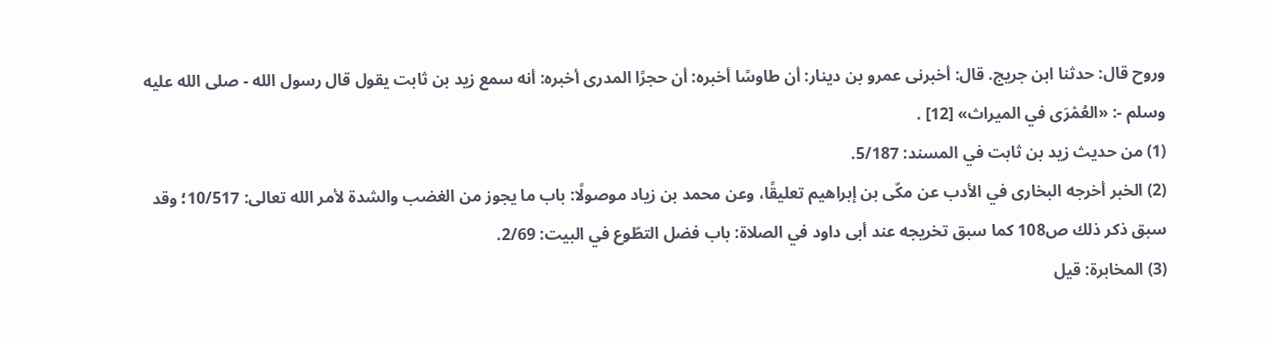وروح قال: حدثنا ابن جريج. قال: أخبرنى عمرو بن دينار: أن طاوسًا أخبره: أن حجرًا المدرى أخبره: أنه سمع زيد بن ثابت يقول قال رسول الله - صلى الله عليه وسلم -: «العُمْرَى في الميراث» [12] .
(1) من حديث زيد بن ثابت في المسند: 5/187.
(2) الخبر أخرجه البخارى في الأدب عن مكّى بن إبراهيم تعليقًا، وعن محمد بن زياد موصولًا: باب ما يجوز من الغضب والشدة لأمر الله تعالى: 10/517؛ وقد سبق ذكر ذلك ص108 كما سبق تخريجه عند أبى داود في الصلاة: باب فضل التطّوع في البيت: 2/69.
(3) المخابرة: قيل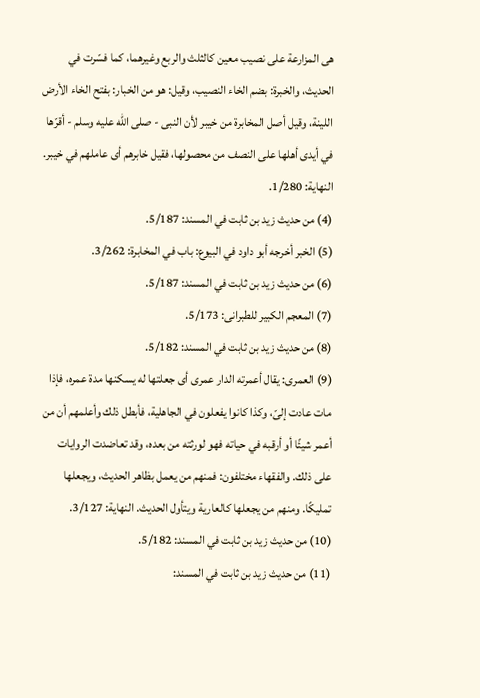هى المزارعة على نصيب معين كالثلث والربع وغيرهما، كما فسّرت في الحديث، والخبرة: بضم الخاء النصيب، وقيل: هو من الخبار: بفتح الخاء الأرض اللينة، وقيل أصل المخابرة من خيبر لأن النبى - صلى الله عليه وسلم - أقرّها في أيدى أهلها على النصف من محصولها، فقيل خابرهم أى عاملهم في خيبر. النهاية: 1/280.
(4) من حديث زيد بن ثابت في المسند: 5/187.
(5) الخبر أخرجه أبو داود في البيوع: باب في المخابرة: 3/262.
(6) من حديث زيد بن ثابت في المسند: 5/187.
(7) المعجم الكبير للطبرانى: 5/173.
(8) من حديث زيد بن ثابت في المسند: 5/182.
(9) العمرى: يقال أعمرته الدار عمرى أى جعلتها له يسكنها مدة عمره، فإذا مات عادت إلىّ، وكذا كانوا يفعلون في الجاهلية، فأبطل ذلك وأعلمهم أن من أعمر شيئًا أو أرقبه في حياته فهو لورثته من بعده، وقد تعاضدت الروايات على ذلك. والفقهاء مختلفون: فمنهم من يعمل بظاهر الحديث، ويجعلها تمليكًا. ومنهم من يجعلها كالعارية ويتأول الحديث. النهاية: 3/127.
(10) من حديث زيد بن ثابت في المسند: 5/182.
(11) من حديث زيد بن ثابت في المسند: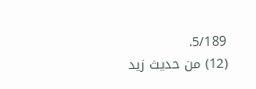5/189.
(12) من حديث زيد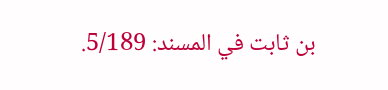بن ثابت في المسند: 5/189.